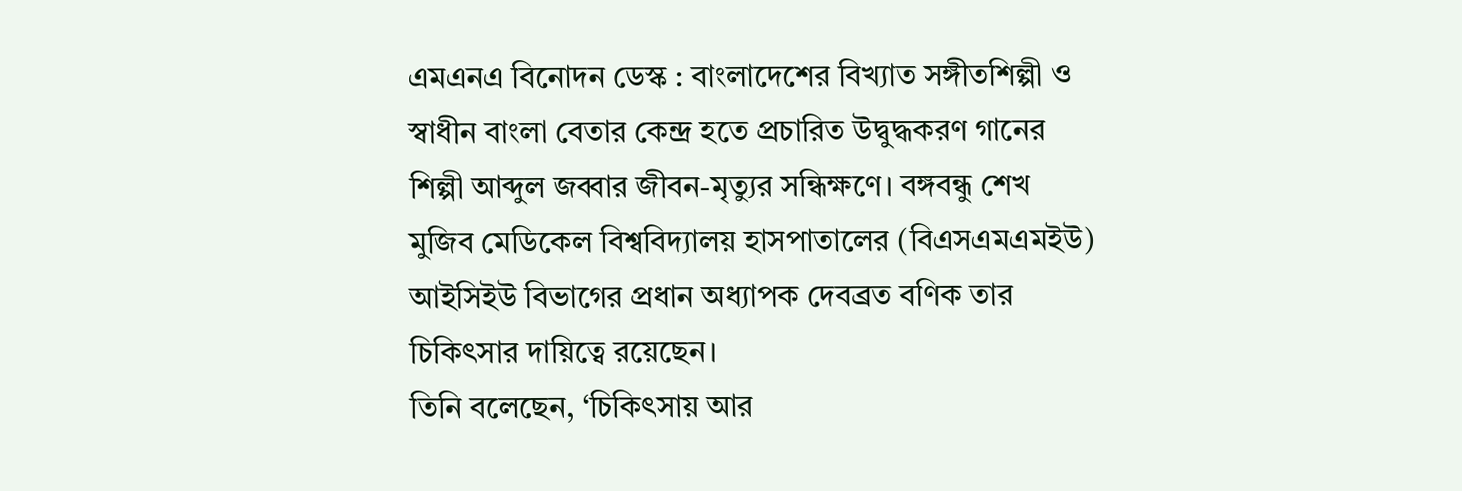এমএনএ বিনোদন ডেস্ক : বাংলাদেশের বিখ্যাত সঙ্গীতশিল্পী ও স্বাধীন বাংলা বেতার কেন্দ্র হতে প্রচারিত উদ্বুদ্ধকরণ গানের শিল্পী আব্দুল জব্বার জীবন-মৃত্যুর সন্ধিক্ষণে। বঙ্গবন্ধু শেখ মুজিব মেডিকেল বিশ্ববিদ্যালয় হাসপাতালের (বিএসএমএমইউ) আইসিইউ বিভাগের প্রধান অধ্যাপক দেবব্রত বণিক তার চিকিৎসার দায়িত্বে রয়েছেন।
তিনি বলেছেন, ‘চিকিৎসায় আর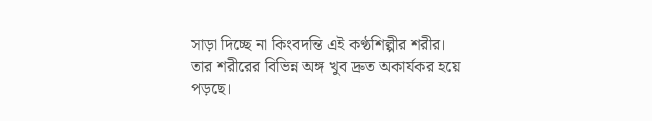সাড়া দিচ্ছে না কিংবদন্তি এই কণ্ঠশিল্পীর শরীর। তার শরীরের বিভিন্ন অঙ্গ খুব দ্রুত অকার্যকর হয়ে পড়ছে।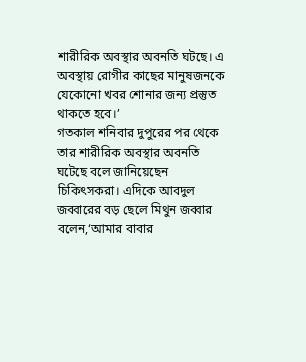শারীরিক অবস্থার অবনতি ঘটছে। এ অবস্থায় রোগীর কাছের মানুষজনকে যেকোনো খবর শোনার জন্য প্রস্তুত থাকতে হবে।’
গতকাল শনিবার দুপুরের পর থেকে তার শারীরিক অবস্থার অবনতি ঘটেছে বলে জানিয়েছেন চিকিৎসকরা। এদিকে আবদুল জব্বারের বড় ছেলে মিথুন জব্বার বলেন,‘আমার বাবার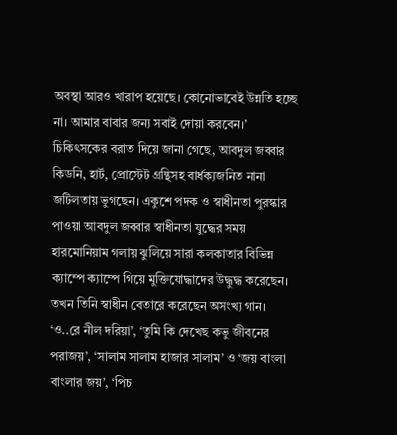অবস্থা আরও খারাপ হয়েছে। কোনোভাবেই উন্নতি হচ্ছে না। আমার বাবার জন্য সবাই দোয়া করবেন।’
চিকিৎসকের বরাত দিয়ে জানা গেছে, আবদুল জব্বার কিডনি, হার্ট, প্রোস্টেট গ্রন্থিসহ বার্ধক্যজনিত নানা জটিলতায় ভুগছেন। একুশে পদক ও স্বাধীনতা পুরস্কার পাওয়া আবদুল জব্বার স্বাধীনতা যুদ্ধের সময় হারমোনিয়াম গলায় ঝুলিয়ে সারা কলকাতার বিভিন্ন ক্যাম্পে ক্যাম্পে গিয়ে মুক্তিযোদ্ধাদের উদ্ধুদ্ধ করেছেন। তখন তিনি স্বাধীন বেতারে করেছেন অসংখ্য গান। ‘ও..রে নীল দরিয়া’, ‘তুমি কি দেখেছ কভু জীবনের পরাজয়’, ‘সালাম সালাম হাজার সালাম’ ও ‘জয় বাংলা বাংলার জয়’, ‘পিচ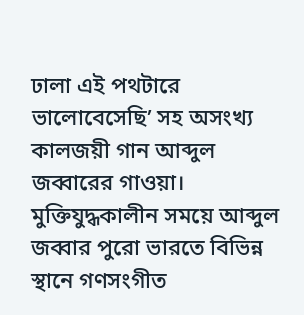ঢালা এই পথটারে ভালোবেসেছি’ সহ অসংখ্য কালজয়ী গান আব্দুল জব্বারের গাওয়া।
মুক্তিযুদ্ধকালীন সময়ে আব্দুল জব্বার পুরো ভারতে বিভিন্ন স্থানে গণসংগীত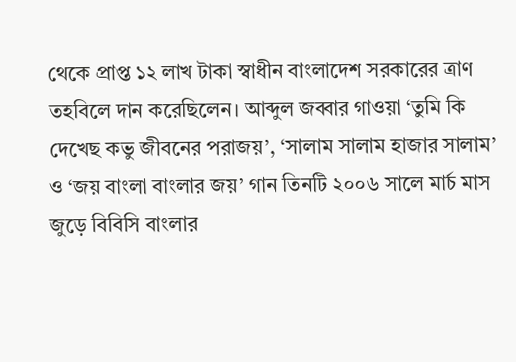থেকে প্রাপ্ত ১২ লাখ টাকা স্বাধীন বাংলাদেশ সরকারের ত্রাণ তহবিলে দান করেছিলেন। আব্দুল জব্বার গাওয়া ‘তুমি কি দেখেছ কভু জীবনের পরাজয়’, ‘সালাম সালাম হাজার সালাম’ ও ‘জয় বাংলা বাংলার জয়’ গান তিনটি ২০০৬ সালে মার্চ মাস জুড়ে বিবিসি বাংলার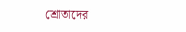শ্রোতাদের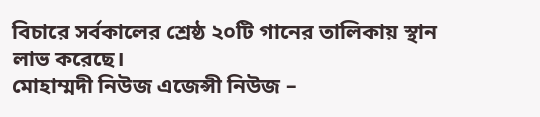বিচারে সর্বকালের শ্রেষ্ঠ ২০টি গানের তালিকায় স্থান লাভ করেছে।
মোহাম্মদী নিউজ এজেন্সী নিউজ –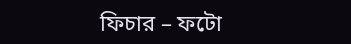ফিচার – ফটো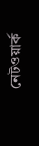নেটওয়ার্ক